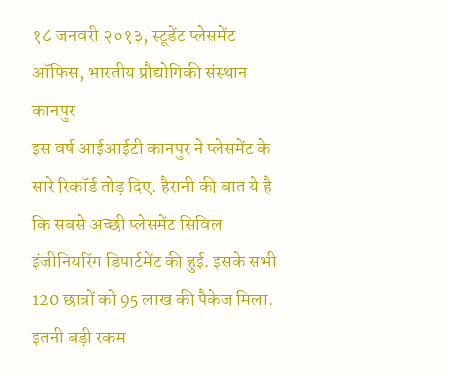१८ जनवरी २०१३, स्टूडेंट प्लेसमेंट ऑफिस, भारतीय प्रौद्योगिकी संस्थान कानपुर
इस वर्ष आईआईटी कानपुर ने प्लेसमेंट के सारे रिकॉर्ड तोड़ दिए. हैरानी की बात ये है कि सबसे अच्छी प्लेसमेंट सिविल इंजीनियरिंग डिपार्टमेंट की हुई. इसके सभी 120 छात्रों को 95 लाख की पैकेज मिला. इतनी बड़ी रकम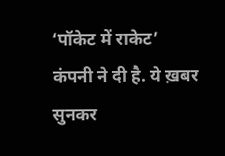‘पॉकेट में राकेट’ कंपनी ने दी है. ये ख़बर सुनकर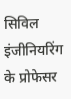सिविल इंजीनियरिंग के प्रोफेसर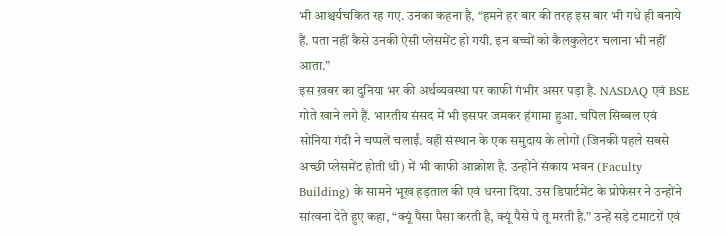भी आश्चर्यचकित रह गए. उनका कहना है, “हमने हर बार की तरह इस बार भी गधे ही बनाये हैं. पता नहीं कैसे उनकी ऐसी प्लेसमेंट हो गयी. इन बच्चों को कैलकुलेटर चलाना भी नहीं आता.”
इस ख़बर का दुनिया भर की अर्थव्यवस्था पर काफी गंभीर असर पड़ा है. NASDAQ एवं BSE गोते खाने लगे हैं. भारतीय संसद में भी इसपर जमकर हंगामा हुआ. चपिल सिब्बल एवं सोनिया गंदी ने चप्पलें चलाईं. वही संस्थान के एक समुदाय के लोगों (जिनकी पहले सबसे अच्छी प्लेसमेंट होती थी) में भी काफी आक्रोश है. उन्होंने संकाय भवन (Faculty Building) के सामने भूख हड़ताल की एवं धरना दिया. उस डिपार्टमेंट के प्रोफेसर ने उन्होंने सांत्वना देते हुए कहा, “क्यूं पैसा पैसा करती है, क्यूं पैसे पे तू मरती है.” उन्हें सड़े टमाटरों एवं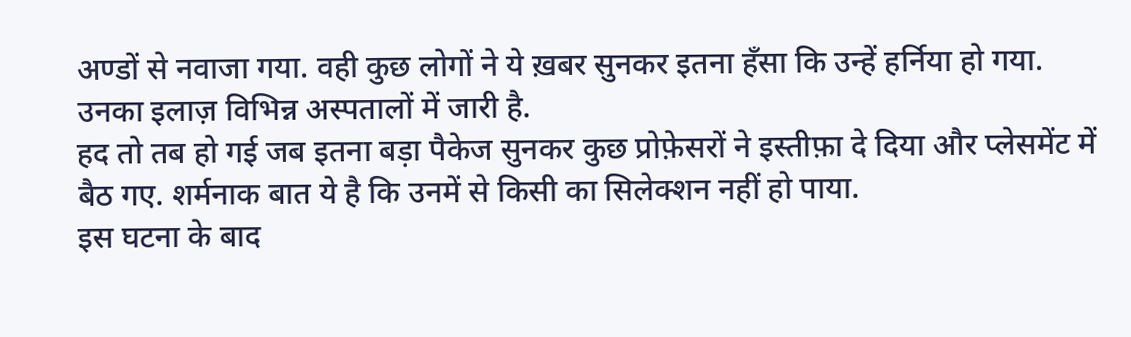अण्डों से नवाजा गया. वही कुछ लोगों ने ये ख़बर सुनकर इतना हँसा कि उन्हें हर्निया हो गया. उनका इलाज़ विभिन्न अस्पतालों में जारी है.
हद तो तब हो गई जब इतना बड़ा पैकेज सुनकर कुछ प्रोफ़ेसरों ने इस्तीफ़ा दे दिया और प्लेसमेंट में बैठ गए. शर्मनाक बात ये है कि उनमें से किसी का सिलेक्शन नहीं हो पाया.
इस घटना के बाद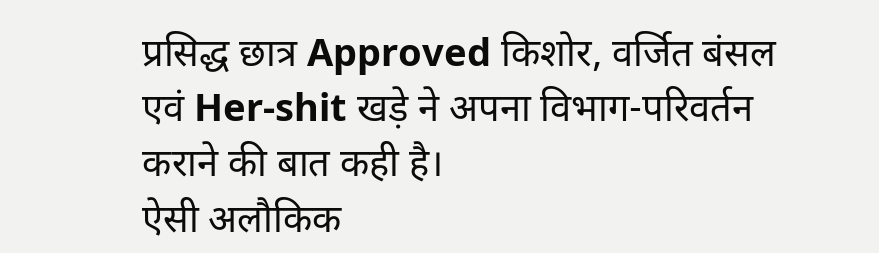प्रसिद्ध छात्र Approved किशोर, वर्जित बंसल एवं Her-shit खड़े ने अपना विभाग-परिवर्तन कराने की बात कही है।
ऐसी अलौकिक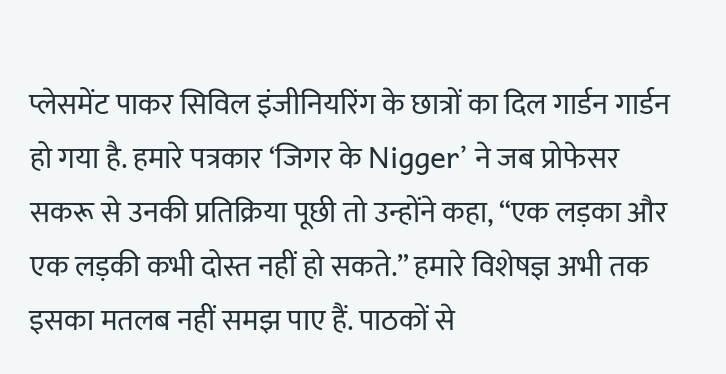प्लेसमेंट पाकर सिविल इंजीनियरिंग के छात्रों का दिल गार्डन गार्डन हो गया है. हमारे पत्रकार ‘जिगर के Nigger’ ने जब प्रोफेसर सकरू से उनकी प्रतिक्रिया पूछी तो उन्होंने कहा, “एक लड़का और एक लड़की कभी दोस्त नहीं हो सकते.” हमारे विशेषज्ञ अभी तक इसका मतलब नहीं समझ पाए हैं. पाठकों से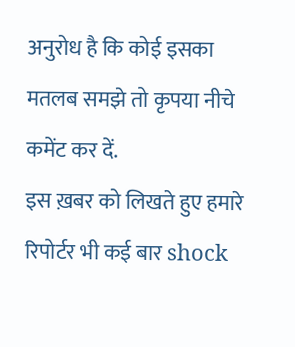अनुरोध है कि कोई इसका मतलब समझे तो कृपया नीचे कमेंट कर दें.
इस ख़बर को लिखते हुए हमारे रिपोर्टर भी कई बार shock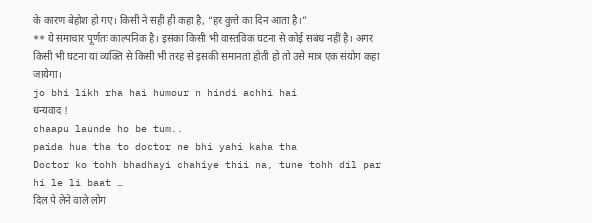के कारण बेहोश हो गए। किसी ने सही ही कहा है, “हर कुत्ते का दिन आता है।”
** ये समाचार पूर्णतः काल्पनिक है। इसका किसी भी वास्तविक घटना से कोई सबंध नहीं है। अगर किसी भी घटना या व्यक्ति से किसी भी तरह से इसकी समानता होती हो तो उसे मात्र एक संयोग कहा जायेगा।
jo bhi likh rha hai humour n hindi achhi hai
धन्यवाद !
chaapu launde ho be tum..
paida hua tha to doctor ne bhi yahi kaha tha
Doctor ko tohh bhadhayi chahiye thii na, tune tohh dil par hi le li baat …
दिल पे लेने वाले लोग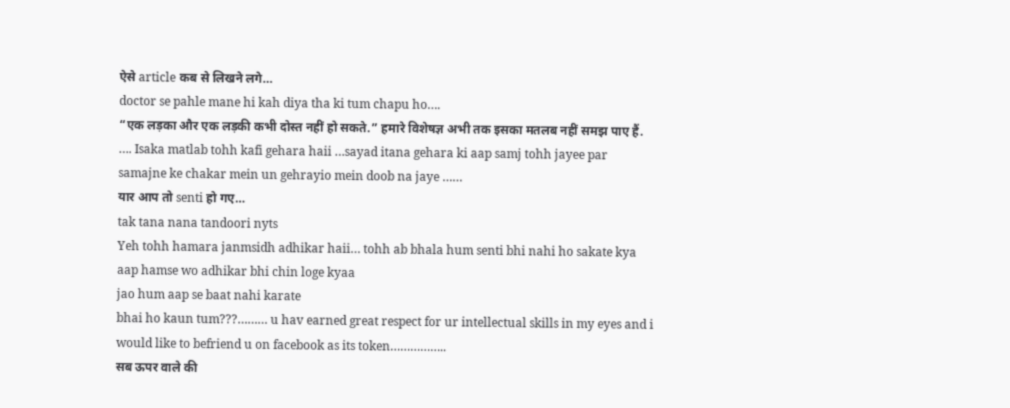ऐसे article कब से लिखने लगे…
doctor se pahle mane hi kah diya tha ki tum chapu ho….
“एक लड़का और एक लड़की कभी दोस्त नहीं हो सकते.” हमारे विशेषज्ञ अभी तक इसका मतलब नहीं समझ पाए हैं. …. Isaka matlab tohh kafi gehara haii …sayad itana gehara ki aap samj tohh jayee par samajne ke chakar mein un gehrayio mein doob na jaye ……
यार आप तो senti हो गए…
tak tana nana tandoori nyts
Yeh tohh hamara janmsidh adhikar haii… tohh ab bhala hum senti bhi nahi ho sakate kya aap hamse wo adhikar bhi chin loge kyaa
jao hum aap se baat nahi karate
bhai ho kaun tum???……… u hav earned great respect for ur intellectual skills in my eyes and i would like to befriend u on facebook as its token……………..
सब ऊपर वाले की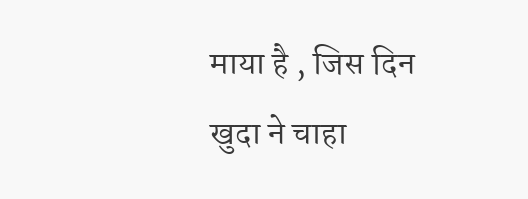माया है , जिस दिन खुदा ने चाहा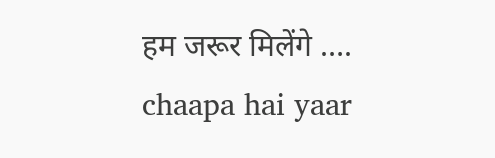हम जरूर मिलेंगे ….
chaapa hai yaar